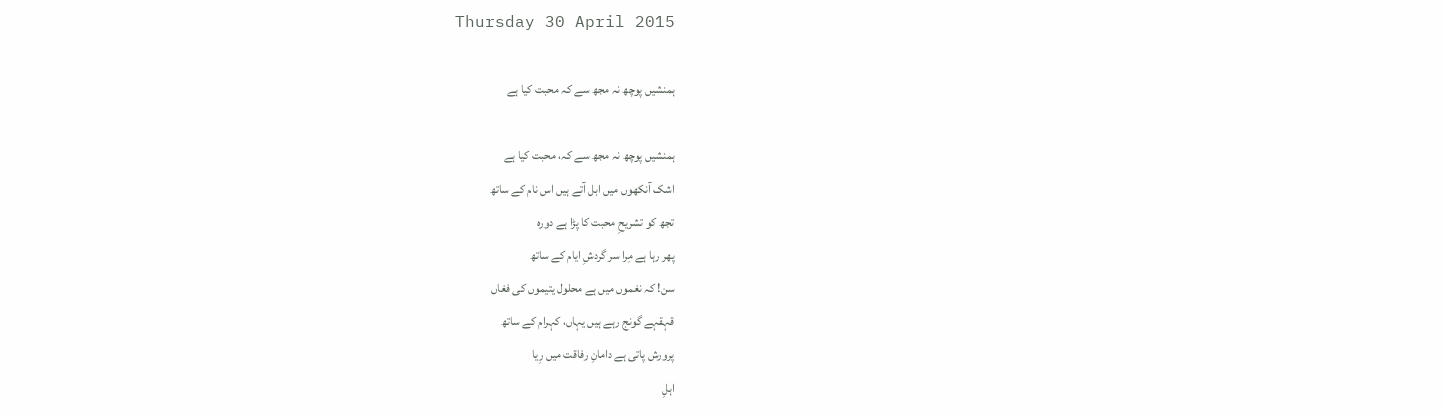Thursday 30 April 2015

ہمنشیں پوچھ نہ مجھ سے کہ محبت کیا ہے

ہمنشیں پوچھ نہ مجھ سے کہ، محبت کیا ہے
اشک آنکھوں میں ابل آتے ہیں اس نام کے ساتھ
تجھ کو تشریحِ محبت کا پڑا ہے دورہ
پھر رہا ہے مِرا سر گردشِ ایام کے ساتھ
سن! کہ نغموں میں ہے محلول یتیموں کی فغاں
قہقہے گونج رہے ہیں یہاں، کہرام کے ساتھ
پرورش پاتی ہے دامانِ رفاقت میں رِیا
اہلِ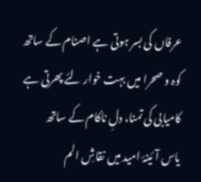عرفاں کی بسر ہوتی ہے اصنام کے ساتھ
کوہ و صحرا میں بہت خوار لئے پھرتی ہے
کامیابی کی تمنا، دلِ ناکام کے ساتھ
یاس آئینۂ امید میں نقاشِ الم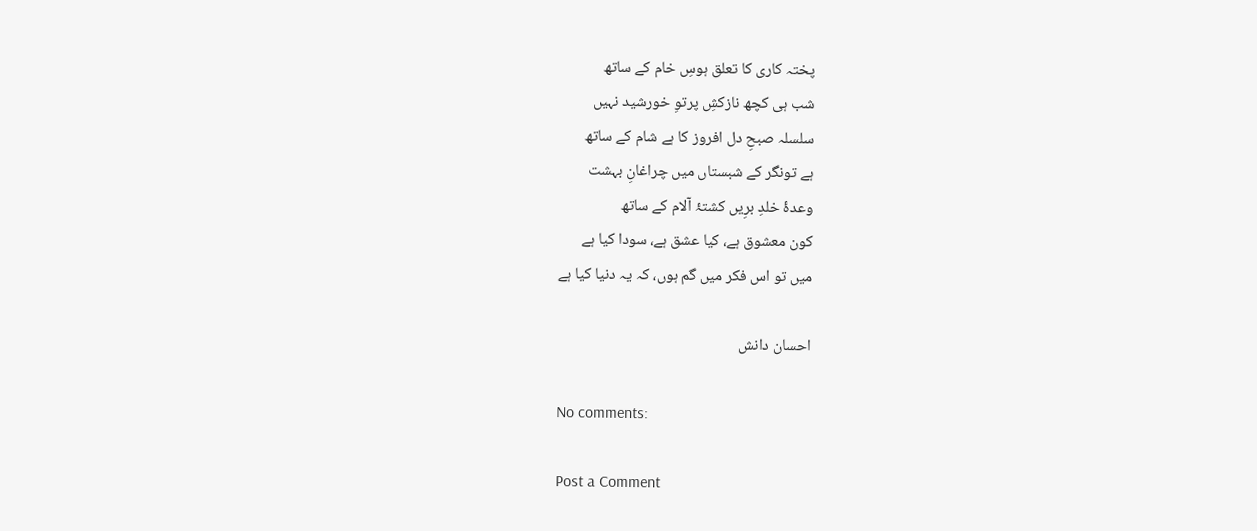پختہ کاری کا تعلق ہوسِ خام کے ساتھ
شب ہی کچھ نازکشِ پرتوِ خورشید نہیں
سلسلہ صبحِ دل افروز کا ہے شام کے ساتھ
ہے تونگر کے شبستاں میں چراغانِ بہشت
وعدۂ خلدِ برِیں کشتۂ آلام کے ساتھ
کون معشوق ہے، کیا عشق ہے، سودا کیا ہے
میں تو اس فکر میں گم ہوں، کہ یہ دنیا کیا ہے

احسان دانش

No comments:

Post a Comment